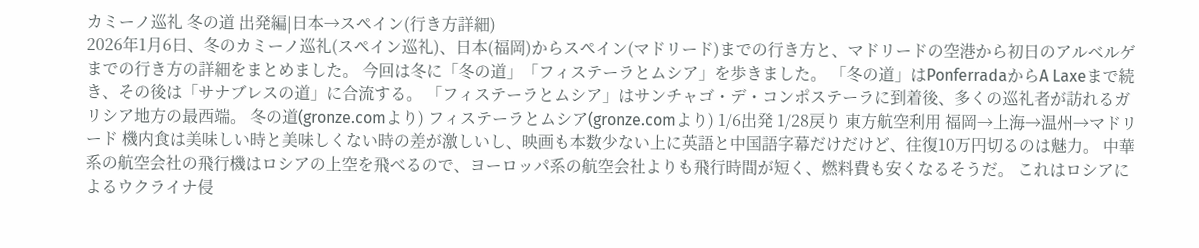カミーノ巡礼 冬の道 出発編|日本→スペイン(行き方詳細)
2026年1月6日、冬のカミーノ巡礼(スペイン巡礼)、日本(福岡)からスペイン(マドリード)までの行き方と、マドリードの空港から初日のアルベルゲまでの行き方の詳細をまとめました。 今回は冬に「冬の道」「フィステーラとムシア」を歩きました。 「冬の道」はPonferradaからA Laxeまで続き、その後は「サナブレスの道」に合流する。 「フィステーラとムシア」はサンチャゴ・デ・コンポステーラに到着後、多くの巡礼者が訪れるガリシア地方の最西端。 冬の道(gronze.comより) フィステーラとムシア(gronze.comより) 1/6出発 1/28戻り 東方航空利用 福岡→上海→温州→マドリード 機内食は美味しい時と美味しくない時の差が激しいし、映画も本数少ない上に英語と中国語字幕だけだけど、往復10万円切るのは魅力。 中華系の航空会社の飛行機はロシアの上空を飛べるので、ヨーロッパ系の航空会社よりも飛行時間が短く、燃料費も安くなるそうだ。 これはロシアによるウクライナ侵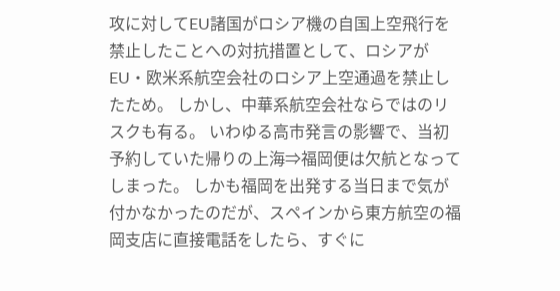攻に対してEU諸国がロシア機の自国上空飛行を禁止したことへの対抗措置として、ロシアがEU・欧米系航空会社のロシア上空通過を禁止したため。 しかし、中華系航空会社ならではのリスクも有る。 いわゆる高市発言の影響で、当初予約していた帰りの上海⇒福岡便は欠航となってしまった。 しかも福岡を出発する当日まで気が付かなかったのだが、スペインから東方航空の福岡支店に直接電話をしたら、すぐに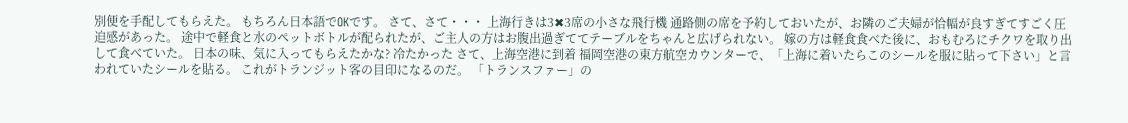別便を手配してもらえた。 もちろん日本語でOKです。 さて、さて・・・ 上海行きは3✖3席の小さな飛行機 通路側の席を予約しておいたが、お隣のご夫婦が恰幅が良すぎてすごく圧迫感があった。 途中で軽食と水のペットボトルが配られたが、ご主人の方はお腹出過ぎててテーブルをちゃんと広げられない。 嫁の方は軽食食べた後に、おもむろにチクワを取り出して食べていた。 日本の味、気に入ってもらえたかな? 冷たかった さて、上海空港に到着 福岡空港の東方航空カウンターで、「上海に着いたらこのシールを服に貼って下さい」と言われていたシールを貼る。 これがトランジット客の目印になるのだ。 「トランスファー」の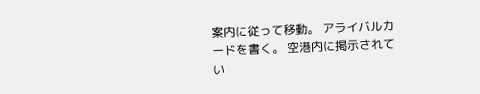案内に従って移動。 アライバルカードを書く。 空港内に掲示されてい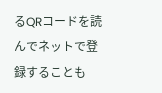るQRコードを読んでネットで登録することも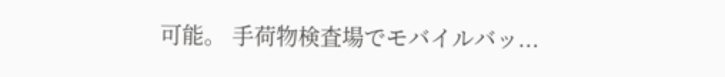可能。 手荷物検査場でモバイルバッ...